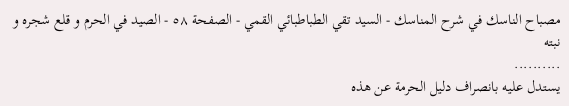مصباح الناسك في شرح المناسك - السيد تقي الطباطبائي القمي - الصفحة ٥٨ - الصيد في الحرم و قلع شجره و نبته
..........
يستدل عليه بانصراف دليل الحرمة عن هذه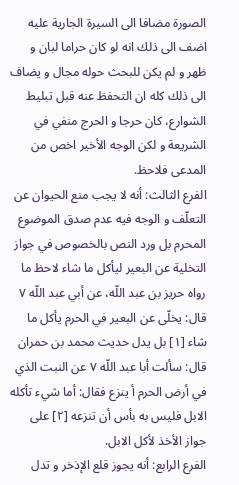الصورة مضافا الى السيرة الجارية عليه اضف الى ذلك انه لو كان حراما لبان و ظهر و لم يكن للبحث حوله مجال و يضاف الى ذلك كله ان التحفظ عنه قبل تبليط الشوارع، كان حرجا و الحرج منفي في الشريعة و لكن الوجه الأخير اخص من المدعى فلاحظ.
الفرع الثالث: أنه لا يجب منع الحيوان عن التعلّف و الوجه فيه عدم صدق الموضوع المحرم بل ورد النص بالخصوص في جواز التخلية عن البعير ليأكل ما شاء لاحظ ما رواه حريز بن عبد اللّه، عن أبي عبد اللّه ٧ قال: يخلّى عن البعير في الحرم يأكل ما شاء [١] بل يدل حديث محمد بن حمران قال: سألت أبا عبد اللّه ٧ عن النبت الذي في أرض الحرم أ ينزع فقال: أما شيء تأكله الابل فليس به بأس أن تنزعه [٢] على جواز الأخذ لأكل الابل.
الفرع الرابع: أنه يجوز قلع الإذخر و تدل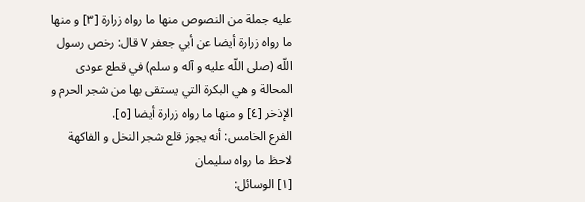عليه جملة من النصوص منها ما رواه زرارة [٣] و منها ما رواه زرارة أيضا عن أبي جعفر ٧ قال: رخص رسول اللّه (صلى اللّه عليه و آله و سلم) في قطع عودى المحالة و هي البكرة التي يستقى بها من شجر الحرم و الإذخر [٤] و منها ما رواه زرارة أيضا [٥].
الفرع الخامس: أنه يجوز قلع شجر النخل و الفاكهة لاحظ ما رواه سليمان
[١] الوسائل: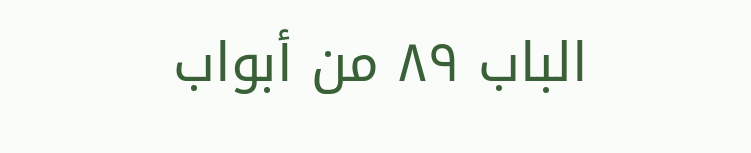الباب ٨٩ من أبواب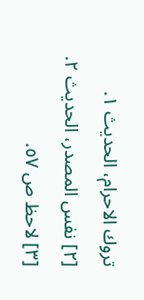تروك الاحرام، الحديث ١.
[٢] نفس المصدر، الحديث ٢.
[٣] لاحظ ص ٥٧.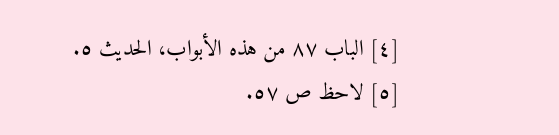[٤] الباب ٨٧ من هذه الأبواب، الحديث ٥.
[٥] لاحظ ص ٥٧.